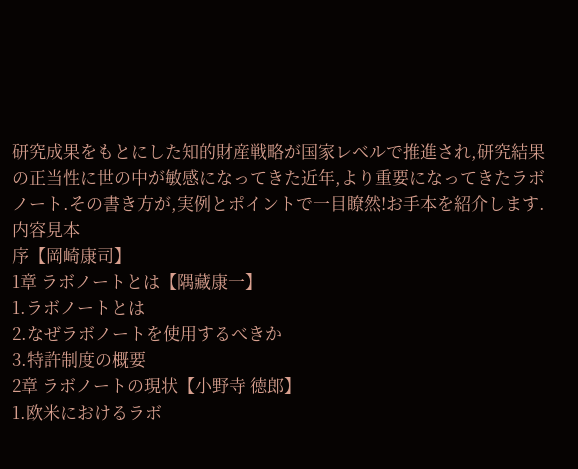研究成果をもとにした知的財産戦略が国家レベルで推進され,研究結果の正当性に世の中が敏感になってきた近年,より重要になってきたラボノート.その書き方が,実例とポイントで一目瞭然!お手本を紹介します.
内容見本
序【岡崎康司】
1章 ラボノートとは【隅藏康一】
1.ラボノートとは
2.なぜラボノートを使用するべきか
3.特許制度の概要
2章 ラボノートの現状【小野寺 徳郎】
1.欧米におけるラボ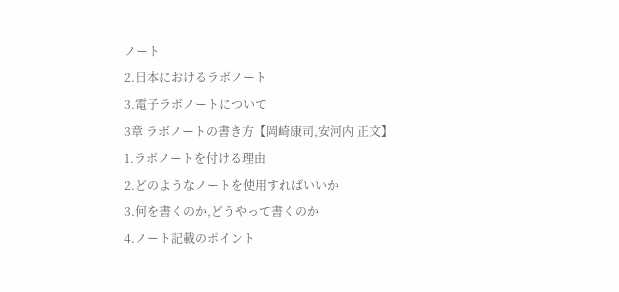ノート
2.日本におけるラボノート
3.電子ラボノートについて
3章 ラボノートの書き方【岡崎康司,安河内 正文】
1.ラボノートを付ける理由
2.どのようなノートを使用すればいいか
3.何を書くのか,どうやって書くのか
4.ノート記載のポイント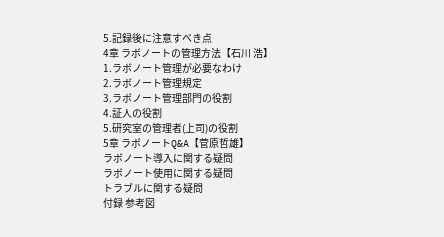5.記録後に注意すべき点
4章 ラボノートの管理方法【石川 浩】
1.ラボノート管理が必要なわけ
2.ラボノート管理規定
3.ラボノート管理部門の役割
4.証人の役割
5.研究室の管理者(上司)の役割
5章 ラボノートQ&A【菅原哲雄】
ラボノート導入に関する疑問
ラボノート使用に関する疑問
トラブルに関する疑問
付録 参考図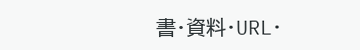書・資料・URL・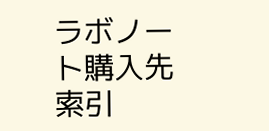ラボノート購入先
索引